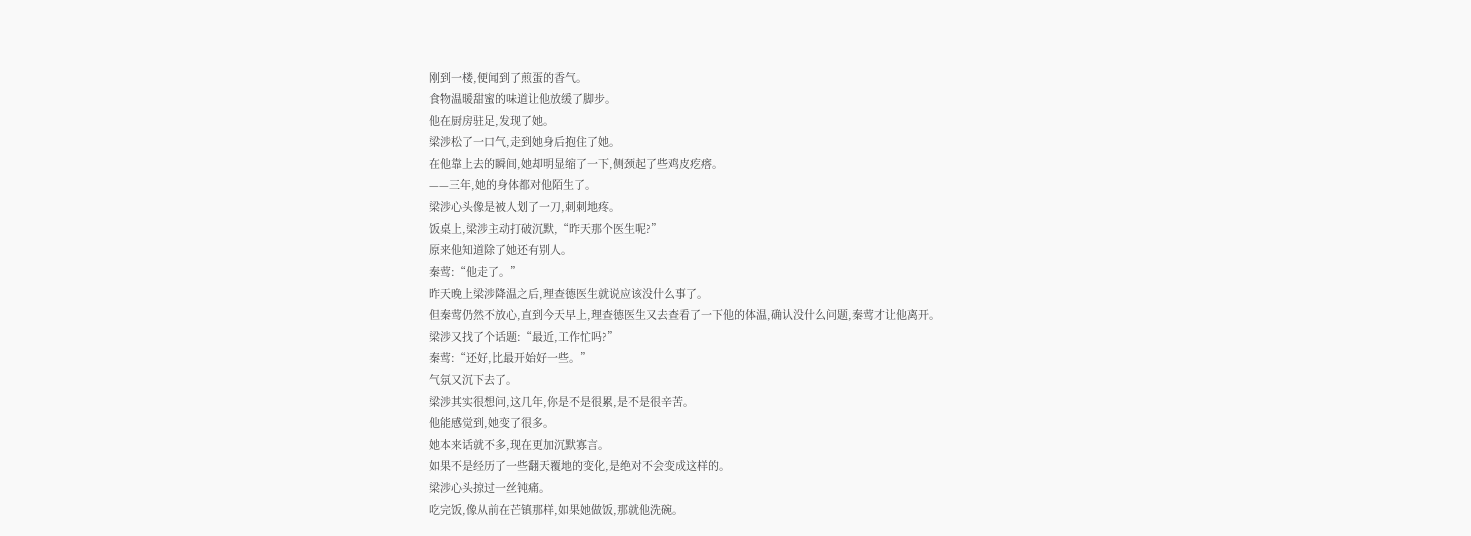刚到一楼,便闻到了煎蛋的香气。
食物温暖甜蜜的味道让他放缓了脚步。
他在厨房驻足,发现了她。
梁涉松了一口气,走到她身后抱住了她。
在他靠上去的瞬间,她却明显缩了一下,侧颈起了些鸡皮疙瘩。
——三年,她的身体都对他陌生了。
梁涉心头像是被人划了一刀,刺刺地疼。
饭桌上,梁涉主动打破沉默,“昨天那个医生呢?”
原来他知道除了她还有别人。
秦莺:“他走了。”
昨天晚上梁涉降温之后,理查德医生就说应该没什么事了。
但秦莺仍然不放心,直到今天早上,理查德医生又去查看了一下他的体温,确认没什么问题,秦莺才让他离开。
梁涉又找了个话题:“最近,工作忙吗?”
秦莺:“还好,比最开始好一些。”
气氛又沉下去了。
梁涉其实很想问,这几年,你是不是很累,是不是很辛苦。
他能感觉到,她变了很多。
她本来话就不多,现在更加沉默寡言。
如果不是经历了一些翻天覆地的变化,是绝对不会变成这样的。
梁涉心头掠过一丝钝痛。
吃完饭,像从前在芒镇那样,如果她做饭,那就他洗碗。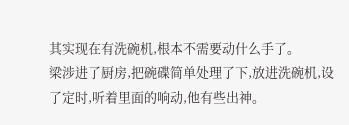其实现在有洗碗机,根本不需要动什么手了。
梁涉进了厨房,把碗碟简单处理了下,放进洗碗机,设了定时,听着里面的响动,他有些出神。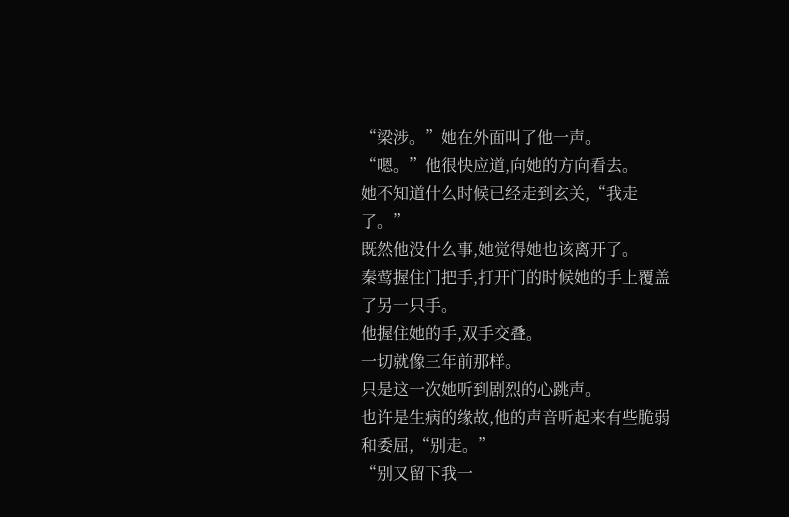“梁涉。”她在外面叫了他一声。
“嗯。”他很快应道,向她的方向看去。
她不知道什么时候已经走到玄关,“我走了。”
既然他没什么事,她觉得她也该离开了。
秦莺握住门把手,打开门的时候她的手上覆盖了另一只手。
他握住她的手,双手交叠。
一切就像三年前那样。
只是这一次她听到剧烈的心跳声。
也许是生病的缘故,他的声音听起来有些脆弱和委屈,“别走。”
“别又留下我一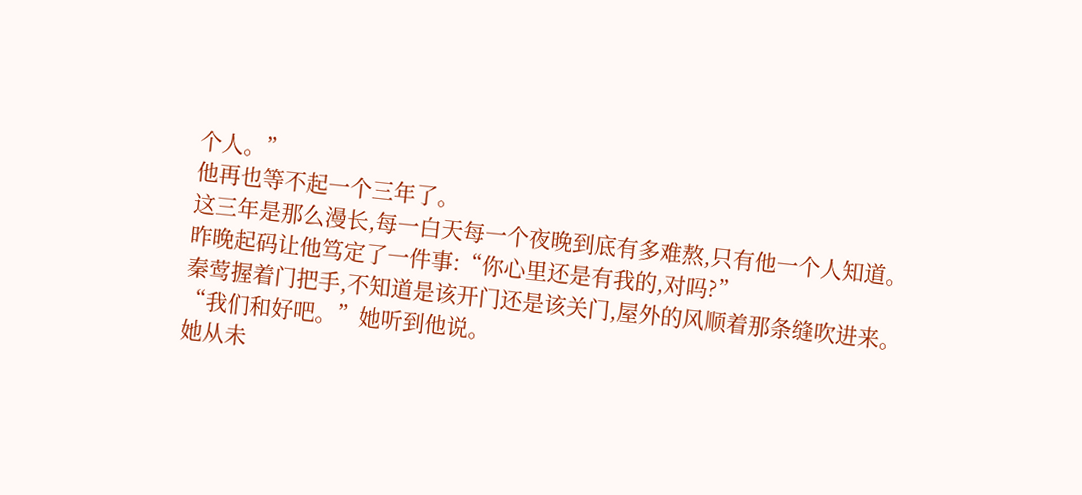个人。”
他再也等不起一个三年了。
这三年是那么漫长,每一白天每一个夜晚到底有多难熬,只有他一个人知道。
昨晚起码让他笃定了一件事:“你心里还是有我的,对吗?”
秦莺握着门把手,不知道是该开门还是该关门,屋外的风顺着那条缝吹进来。
“我们和好吧。”她听到他说。
她从未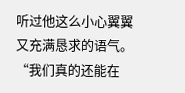听过他这么小心翼翼又充满恳求的语气。
“我们真的还能在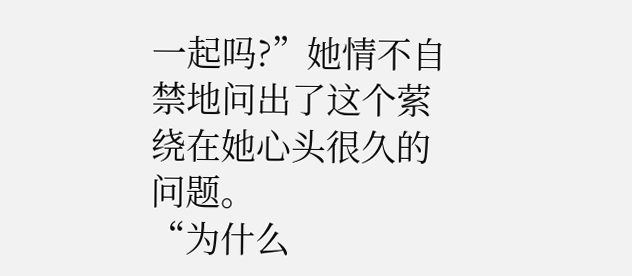一起吗?”她情不自禁地问出了这个萦绕在她心头很久的问题。
“为什么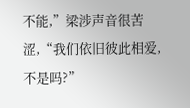不能,”梁涉声音很苦涩,“我们依旧彼此相爱,不是吗?”